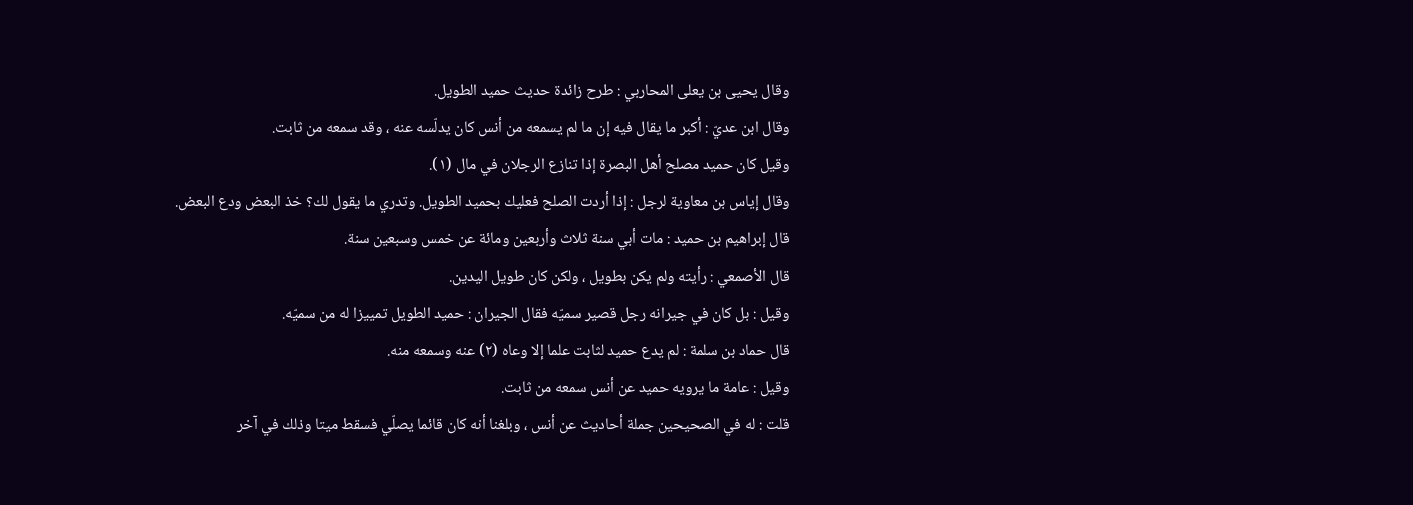وقال يحيى بن يعلى المحاربي : طرح زائدة حديث حميد الطويل.
وقال ابن عديّ : أكبر ما يقال فيه إن ما لم يسمعه من أنس كان يدلّسه عنه ، وقد سمعه من ثابت.
وقيل كان حميد مصلح أهل البصرة إذا تنازع الرجلان في مال (١).
وقال إياس بن معاوية لرجل : إذا أردت الصلح فعليك بحميد الطويل. وتدري ما يقول لك؟ خذ البعض ودع البعض.
قال إبراهيم بن حميد : مات أبي سنة ثلاث وأربعين ومائة عن خمس وسبعين سنة.
قال الأصمعي : رأيته ولم يكن بطويل ، ولكن كان طويل اليدين.
وقيل : بل كان في جيرانه رجل قصير سميّه فقال الجيران : حميد الطويل تمييزا له من سميّه.
قال حماد بن سلمة : لم يدع حميد لثابت علما إلا وعاه (٢) عنه وسمعه منه.
وقيل : عامة ما يرويه حميد عن أنس سمعه من ثابت.
قلت : له في الصحيحين جملة أحاديث عن أنس ، وبلغنا أنه كان قائما يصلّي فسقط ميتا وذلك في آخر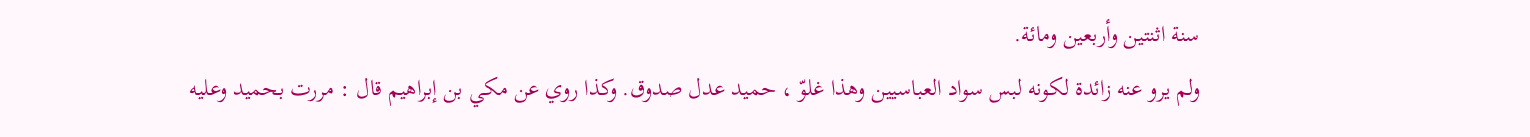سنة اثنتين وأربعين ومائة.
ولم يرو عنه زائدة لكونه لبس سواد العباسيين وهذا غلوّ ، حميد عدل صدوق. وكذا روي عن مكي بن إبراهيم قال : مررت بحميد وعليه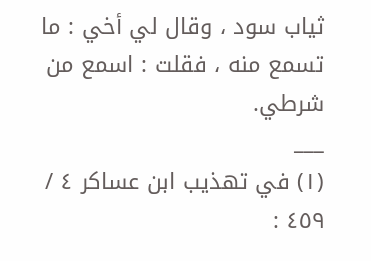ثياب سود ، وقال لي أخي : ما تسمع منه ، فقلت : اسمع من شرطي.
___
(١) في تهذيب ابن عساكر ٤ / ٤٥٩ :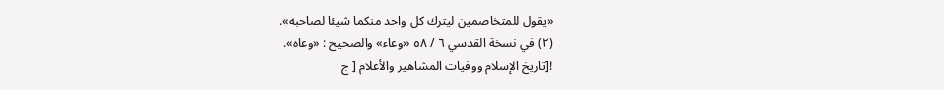«يقول للمتخاصمين ليترك كل واحد منكما شيئا لصاحبه».
(٢) في نسخة القدسي ٦ / ٥٨ «وعاء» والصحيح : «وعاه».
![تاريخ الإسلام ووفيات المشاهير والأعلام [ ج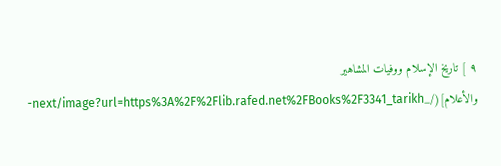٩ ] تاريخ الإسلام ووفيات المشاهير والأعلام](/_next/image?url=https%3A%2F%2Flib.rafed.net%2FBooks%2F3341_tarikh-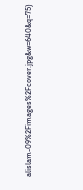alislam-09%2Fimages%2Fcover.jpg&w=640&q=75)